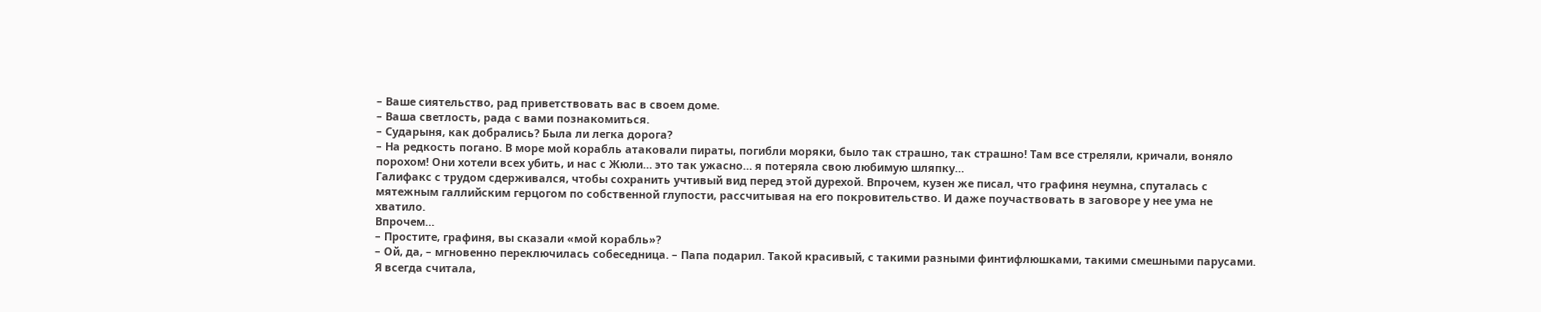– Ваше сиятельство, рад приветствовать вас в своем доме.
– Ваша светлость, рада с вами познакомиться.
– Сударыня, как добрались? Была ли легка дорога?
– На редкость погано. В море мой корабль атаковали пираты, погибли моряки, было так страшно, так страшно! Там все стреляли, кричали, воняло порохом! Они хотели всех убить, и нас с Жюли… это так ужасно… я потеряла свою любимую шляпку…
Галифакс с трудом сдерживался, чтобы сохранить учтивый вид перед этой дурехой. Впрочем, кузен же писал, что графиня неумна, спуталась с мятежным галлийским герцогом по собственной глупости, рассчитывая на его покровительство. И даже поучаствовать в заговоре у нее ума не хватило.
Впрочем…
– Простите, графиня, вы сказали «мой корабль»?
– Ой, да, – мгновенно переключилась собеседница. – Папа подарил. Такой красивый, с такими разными финтифлюшками, такими смешными парусами. Я всегда считала,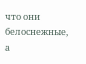что они белоснежные, а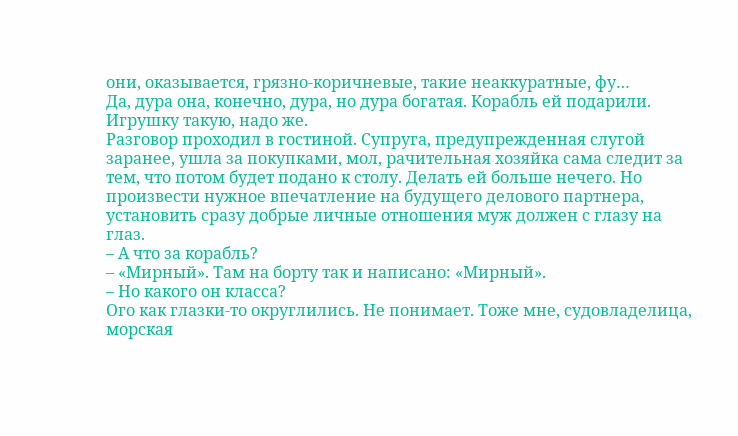они, оказывается, грязно-коричневые, такие неаккуратные, фу…
Да, дура она, конечно, дура, но дура богатая. Корабль ей подарили. Игрушку такую, надо же.
Разговор проходил в гостиной. Супруга, предупрежденная слугой заранее, ушла за покупками, мол, рачительная хозяйка сама следит за тем, что потом будет подано к столу. Делать ей больше нечего. Но произвести нужное впечатление на будущего делового партнера, установить сразу добрые личные отношения муж должен с глазу на глаз.
– А что за корабль?
– «Мирный». Там на борту так и написано: «Мирный».
– Но какого он класса?
Ого как глазки-то округлились. Не понимает. Тоже мне, судовладелица, морская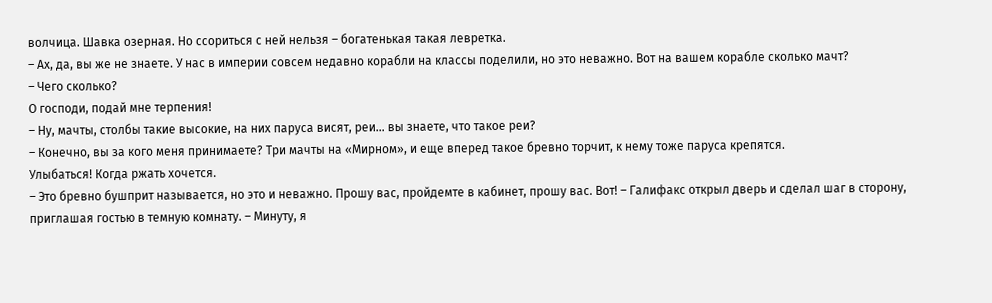волчица. Шавка озерная. Но ссориться с ней нельзя – богатенькая такая левретка.
– Ах, да, вы же не знаете. У нас в империи совсем недавно корабли на классы поделили, но это неважно. Вот на вашем корабле сколько мачт?
– Чего сколько?
О господи, подай мне терпения!
– Ну, мачты, столбы такие высокие, на них паруса висят, реи… вы знаете, что такое реи?
– Конечно, вы за кого меня принимаете? Три мачты на «Мирном», и еще вперед такое бревно торчит, к нему тоже паруса крепятся.
Улыбаться! Когда ржать хочется.
– Это бревно бушприт называется, но это и неважно. Прошу вас, пройдемте в кабинет, прошу вас. Вот! – Галифакс открыл дверь и сделал шаг в сторону, приглашая гостью в темную комнату. – Минуту, я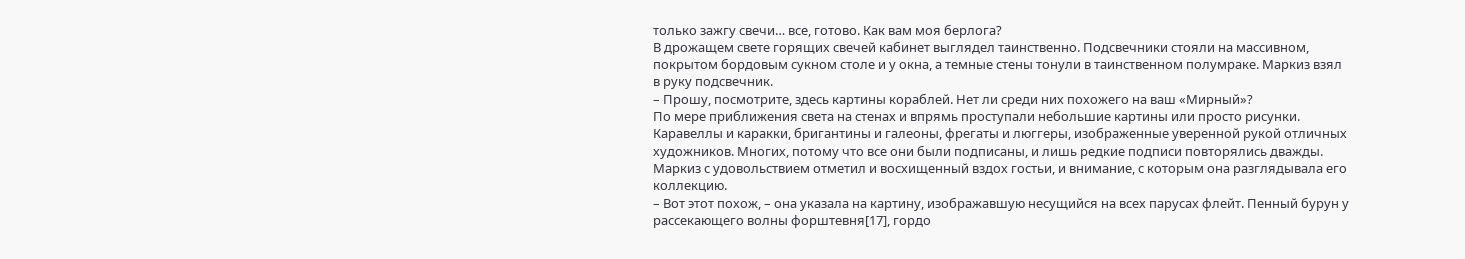только зажгу свечи… все, готово. Как вам моя берлога?
В дрожащем свете горящих свечей кабинет выглядел таинственно. Подсвечники стояли на массивном, покрытом бордовым сукном столе и у окна, а темные стены тонули в таинственном полумраке. Маркиз взял в руку подсвечник.
– Прошу, посмотрите, здесь картины кораблей. Нет ли среди них похожего на ваш «Мирный»?
По мере приближения света на стенах и впрямь проступали небольшие картины или просто рисунки. Каравеллы и каракки, бригантины и галеоны, фрегаты и люггеры, изображенные уверенной рукой отличных художников. Многих, потому что все они были подписаны, и лишь редкие подписи повторялись дважды.
Маркиз с удовольствием отметил и восхищенный вздох гостьи, и внимание, с которым она разглядывала его коллекцию.
– Вот этот похож, – она указала на картину, изображавшую несущийся на всех парусах флейт. Пенный бурун у рассекающего волны форштевня[17], гордо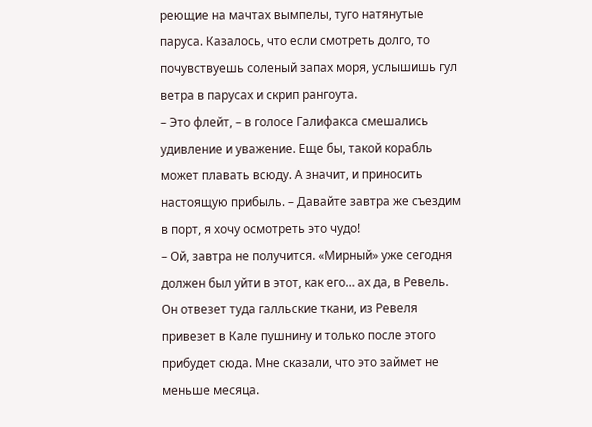реющие на мачтах вымпелы, туго натянутые паруса. Казалось, что если смотреть долго, то почувствуешь соленый запах моря, услышишь гул ветра в парусах и скрип рангоута.
– Это флейт, – в голосе Галифакса смешались удивление и уважение. Еще бы, такой корабль может плавать всюду. А значит, и приносить настоящую прибыль. – Давайте завтра же съездим в порт, я хочу осмотреть это чудо!
– Ой, завтра не получится. «Мирный» уже сегодня должен был уйти в этот, как его… ах да, в Ревель. Он отвезет туда галльские ткани, из Ревеля привезет в Кале пушнину и только после этого прибудет сюда. Мне сказали, что это займет не меньше месяца.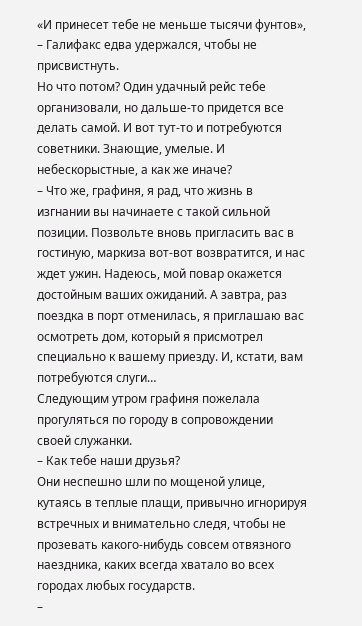«И принесет тебе не меньше тысячи фунтов», – Галифакс едва удержался, чтобы не присвистнуть.
Но что потом? Один удачный рейс тебе организовали, но дальше-то придется все делать самой. И вот тут-то и потребуются советники. Знающие, умелые. И небескорыстные, а как же иначе?
– Что же, графиня, я рад, что жизнь в изгнании вы начинаете с такой сильной позиции. Позвольте вновь пригласить вас в гостиную, маркиза вот-вот возвратится, и нас ждет ужин. Надеюсь, мой повар окажется достойным ваших ожиданий. А завтра, раз поездка в порт отменилась, я приглашаю вас осмотреть дом, который я присмотрел специально к вашему приезду. И, кстати, вам потребуются слуги…
Следующим утром графиня пожелала прогуляться по городу в сопровождении своей служанки.
– Как тебе наши друзья?
Они неспешно шли по мощеной улице, кутаясь в теплые плащи, привычно игнорируя встречных и внимательно следя, чтобы не прозевать какого-нибудь совсем отвязного наездника, каких всегда хватало во всех городах любых государств.
–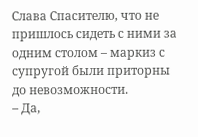Слава Спасителю, что не пришлось сидеть с ними за одним столом – маркиз с супругой были приторны до невозможности.
– Да,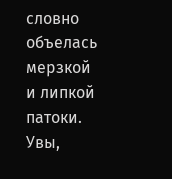словно объелась мерзкой и липкой патоки. Увы,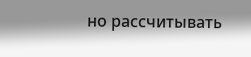но рассчитывать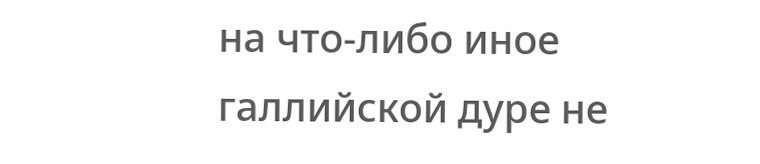на что-либо иное галлийской дуре не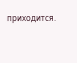приходится.